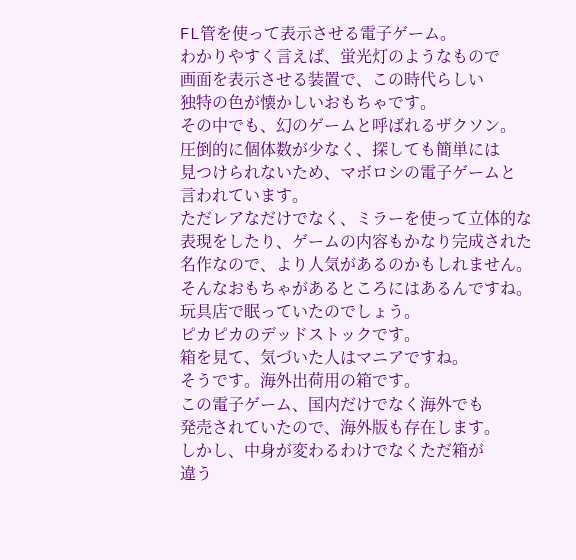FL管を使って表示させる電子ゲーム。
わかりやすく言えば、蛍光灯のようなもので
画面を表示させる装置で、この時代らしい
独特の色が懐かしいおもちゃです。
その中でも、幻のゲームと呼ばれるザクソン。
圧倒的に個体数が少なく、探しても簡単には
見つけられないため、マボロシの電子ゲームと
言われています。
ただレアなだけでなく、ミラーを使って立体的な
表現をしたり、ゲームの内容もかなり完成された
名作なので、より人気があるのかもしれません。
そんなおもちゃがあるところにはあるんですね。
玩具店で眠っていたのでしょう。
ピカピカのデッドストックです。
箱を見て、気づいた人はマニアですね。
そうです。海外出荷用の箱です。
この電子ゲーム、国内だけでなく海外でも
発売されていたので、海外版も存在します。
しかし、中身が変わるわけでなくただ箱が
違う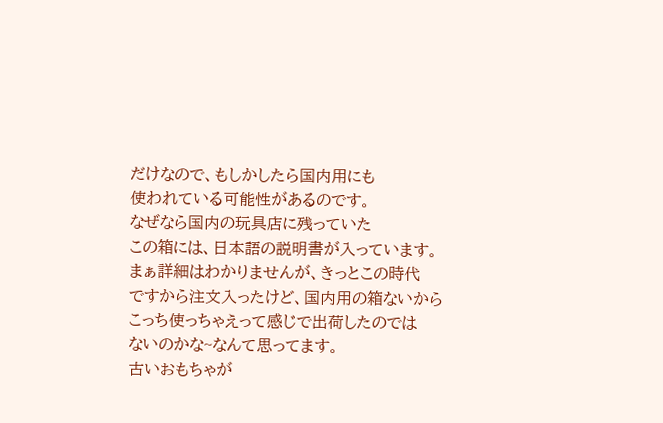だけなので、もしかしたら国内用にも
使われている可能性があるのです。
なぜなら国内の玩具店に残っていた
この箱には、日本語の説明書が入っています。
まぁ詳細はわかりませんが、きっとこの時代
ですから注文入ったけど、国内用の箱ないから
こっち使っちゃえって感じで出荷したのでは
ないのかな~なんて思ってます。
古いおもちゃが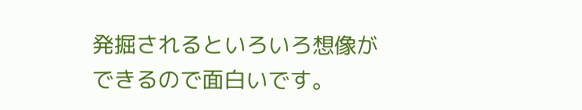発掘されるといろいろ想像が
できるので面白いです。